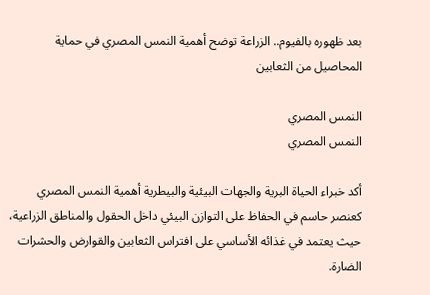بعد ظهوره بالفيوم.. الزراعة توضح أهمية النمس المصري في حماية المحاصيل من الثعابين

النمس المصري
النمس المصري

أكد خبراء الحياة البرية والجهات البيئية والبيطرية أهمية النمس المصري كعنصر حاسم في الحفاظ على التوازن البيئي داخل الحقول والمناطق الزراعية، حيث يعتمد في غذائه الأساسي على افتراس الثعابين والقوارض والحشرات الضارة.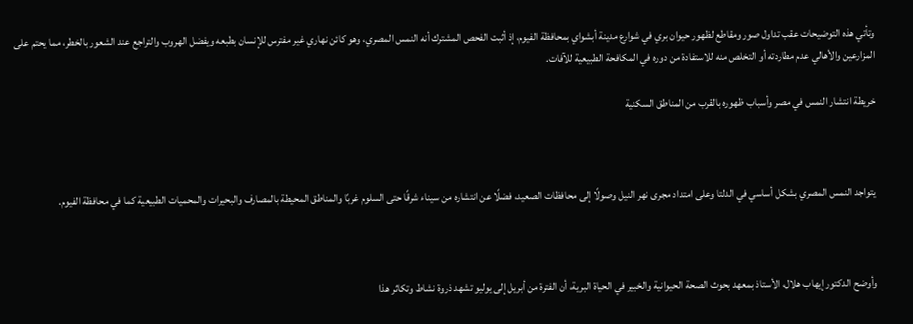وتأتي هذه التوضيحات عقب تداول صور ومقاطع لظهور حيوان بري في شوارع مدينة أبشواي بمحافظة الفيوم، إذ أثبت الفحص المشترك أنه النمس المصري، وهو كائن نهاري غير مفترس للإنسان بطبعه ويفضل الهروب والتراجع عند الشعور بالخطر، مما يحتم على المزارعين والأهالي عدم مطاردته أو التخلص منه للاستفادة من دوره في المكافحة الطبيعية للآفات.

خريطة انتشار النمس في مصر وأسباب ظهوره بالقرب من المناطق السكنية



يتواجد النمس المصري بشكل أساسي في الدلتا وعلى امتداد مجرى نهر النيل وصولًا إلى محافظات الصعيد، فضلًا عن انتشاره من سيناء شرقًا حتى السلوم غربًا والمناطق المحيطة بالمصارف والبحيرات والمحميات الطبيعية كما في محافظة الفيوم.



وأوضح الدكتور إيهاب هلال، الأستاذ بمعهد بحوث الصحة الحيوانية والخبير في الحياة البرية، أن الفترة من أبريل إلى يوليو تشهد ذروة نشاط وتكاثر هذا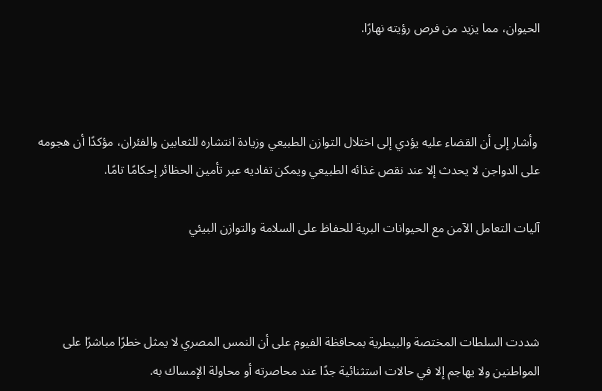الحيوان، مما يزيد من فرص رؤيته نهارًا.



 وأشار إلى أن القضاء عليه يؤدي إلى اختلال التوازن الطبيعي وزيادة انتشاره للثعابين والفئران، مؤكدًا أن هجومه على الدواجن لا يحدث إلا عند نقص غذائه الطبيعي ويمكن تفاديه عبر تأمين الحظائر إحكامًا تامًا.

آليات التعامل الآمن مع الحيوانات البرية للحفاظ على السلامة والتوازن البيئي



شددت السلطات المختصة والبيطرية بمحافظة الفيوم على أن النمس المصري لا يمثل خطرًا مباشرًا على المواطنين ولا يهاجم إلا في حالات استثنائية جدًا عند محاصرته أو محاولة الإمساك به.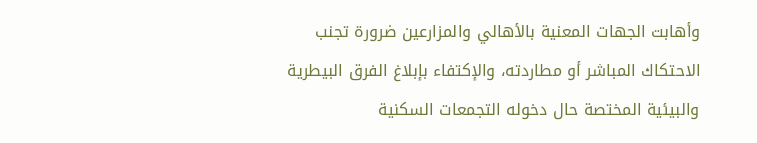وأهابت الجهات المعنية بالأهالي والمزارعين ضرورة تجنب الاحتكاك المباشر أو مطاردته، والإكتفاء بإبلاغ الفرق البيطرية والبيئية المختصة حال دخوله التجمعات السكنية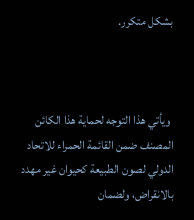بشكل متكرر.



 ويأتي هذا التوجه لحماية هذا الكائن المصنف ضمن القائمة الحمراء للاتحاد الدولي لصون الطبيعة كحيوان غير مهدد بالانقراض، ولضمان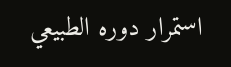استمرار دوره الطبيعي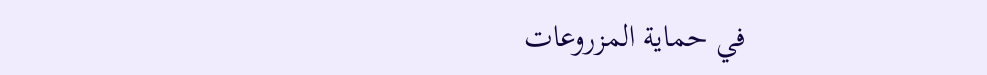في حماية المزروعات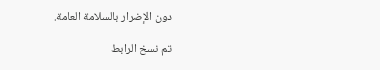دون الإضرار بالسلامة العامة.

تم نسخ الرابط